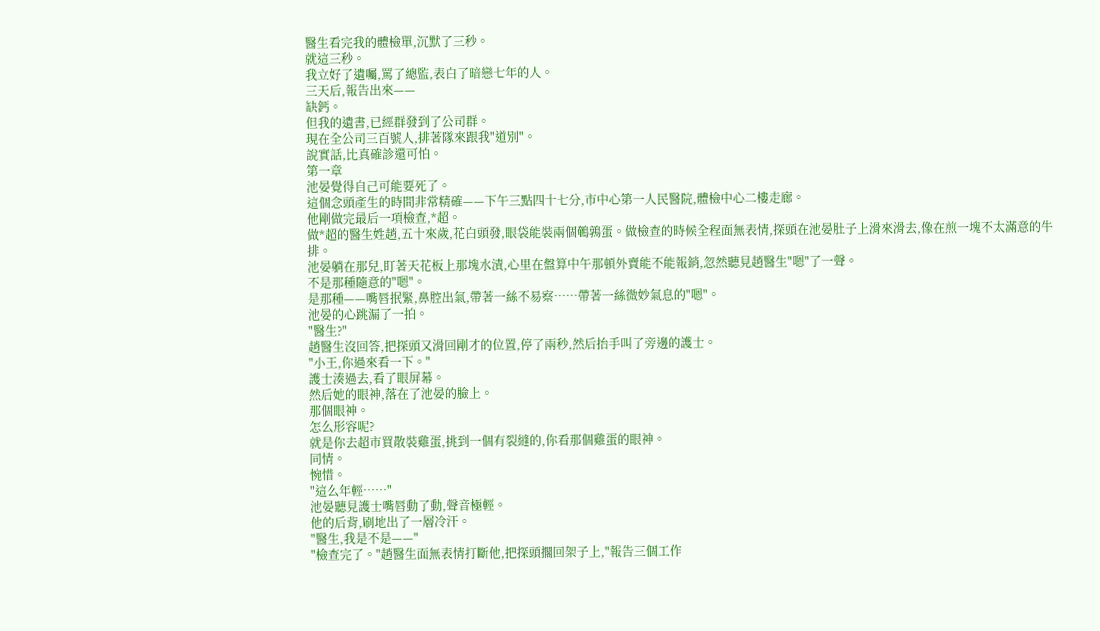醫生看完我的體檢單,沉默了三秒。
就這三秒。
我立好了遺囑,罵了總監,表白了暗戀七年的人。
三天后,報告出來——
缺鈣。
但我的遺書,已經群發到了公司群。
現在全公司三百號人,排著隊來跟我"道別"。
說實話,比真確診還可怕。
第一章
池晏覺得自己可能要死了。
這個念頭產生的時間非常精確——下午三點四十七分,市中心第一人民醫院,體檢中心二樓走廊。
他剛做完最后一項檢查,*超。
做*超的醫生姓趙,五十來歲,花白頭發,眼袋能裝兩個鵪鶉蛋。做檢查的時候全程面無表情,探頭在池晏肚子上滑來滑去,像在煎一塊不太滿意的牛排。
池晏躺在那兒,盯著天花板上那塊水漬,心里在盤算中午那頓外賣能不能報銷,忽然聽見趙醫生"嗯"了一聲。
不是那種隨意的"嗯"。
是那種——嘴唇抿緊,鼻腔出氣,帶著一絲不易察……帶著一絲微妙氣息的"嗯"。
池晏的心跳漏了一拍。
"醫生?"
趙醫生沒回答,把探頭又滑回剛才的位置,停了兩秒,然后抬手叫了旁邊的護士。
"小王,你過來看一下。"
護士湊過去,看了眼屏幕。
然后她的眼神,落在了池晏的臉上。
那個眼神。
怎么形容呢?
就是你去超市買散裝雞蛋,挑到一個有裂縫的,你看那個雞蛋的眼神。
同情。
惋惜。
"這么年輕……"
池晏聽見護士嘴唇動了動,聲音極輕。
他的后背,刷地出了一層冷汗。
"醫生,我是不是——"
"檢查完了。"趙醫生面無表情打斷他,把探頭擱回架子上,"報告三個工作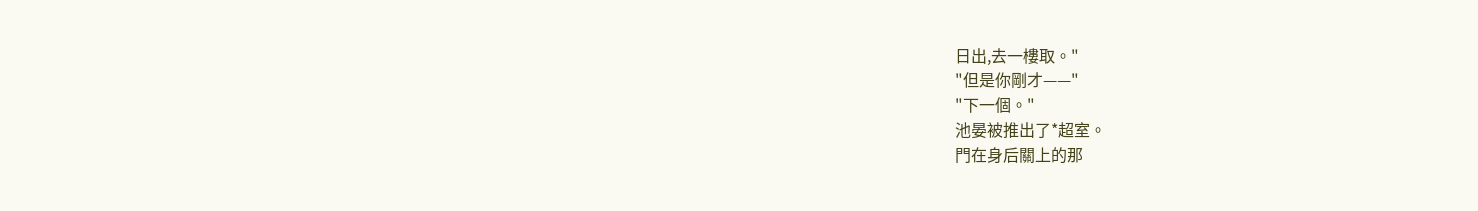日出,去一樓取。"
"但是你剛才——"
"下一個。"
池晏被推出了*超室。
門在身后關上的那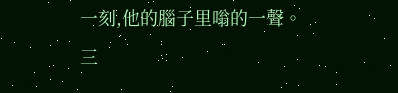一刻,他的腦子里嗡的一聲。
三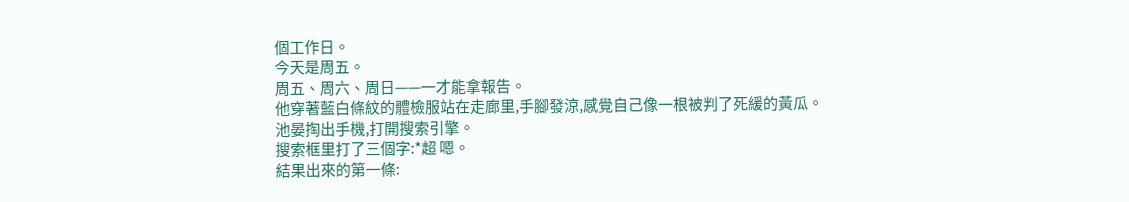個工作日。
今天是周五。
周五、周六、周日——一才能拿報告。
他穿著藍白條紋的體檢服站在走廊里,手腳發涼,感覺自己像一根被判了死緩的黃瓜。
池晏掏出手機,打開搜索引擎。
搜索框里打了三個字:*超 嗯。
結果出來的第一條: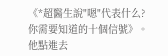《*超醫生說"嗯"代表什么?你需要知道的十個信號》。
他點進去